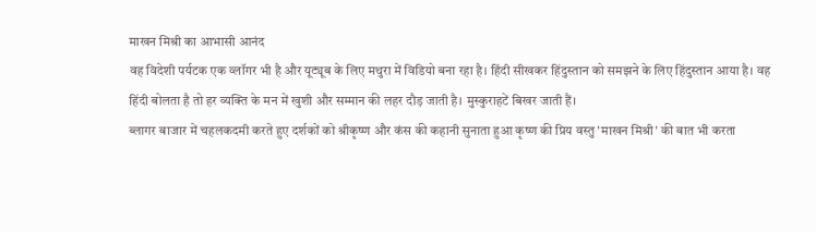माखन मिश्री का आभासी आनंद
वह विदेशी पर्यटक एक व्लॉगर भी है और यूट्यूब के लिए मथुरा में विडियो बना रहा है। हिंदी सीखकर हिंदुस्तान को समझने के लिए हिंदुस्तान आया है। वह हिंदी बोलता है तो हर व्यक्ति के मन में खुशी और सम्मान की लहर दौड़ जाती है। मुस्कुराहटें बिखर जाती हैं।
ब्लागर बाजार में चहलकदमी करते हुए दर्शकों को श्रीकृष्ण और कंस की कहानी सुनाता हुआ कृष्ण की प्रिय वस्तु 'माखन मिश्री' की बात भी करता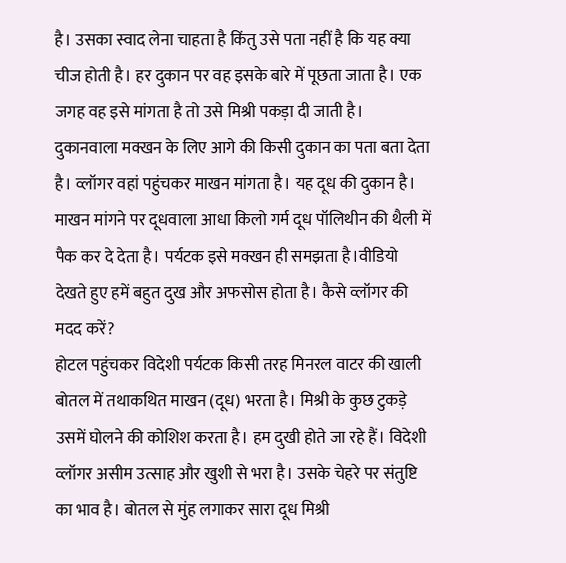है। उसका स्वाद लेना चाहता है किंतु उसे पता नहीं है कि यह क्या चीज होती है। हर दुकान पर वह इसके बारे में पूछता जाता है। एक जगह वह इसे मांगता है तो उसे मिश्री पकड़ा दी जाती है। दुकानवाला मक्खन के लिए आगे की किसी दुकान का पता बता देता है। व्लॉगर वहां पहुंचकर माखन मांगता है। यह दूध की दुकान है। माखन मांगने पर दूधवाला आधा किलो गर्म दूध पॉलिथीन की थैली में पैक कर दे देता है। पर्यटक इसे मक्खन ही समझता है।वीडियो देखते हुए हमें बहुत दुख और अफसोस होता है। कैसे व्लॉगर की मदद करें?
होटल पहुंचकर विदेशी पर्यटक किसी तरह मिनरल वाटर की खाली बोतल में तथाकथित माखन (दूध) भरता है। मिश्री के कुछ टुकड़े उसमें घोलने की कोशिश करता है। हम दुखी होते जा रहे हैं। विदेशी व्लॉगर असीम उत्साह और खुशी से भरा है। उसके चेहरे पर संतुष्टि का भाव है। बोतल से मुंह लगाकर सारा दूध मिश्री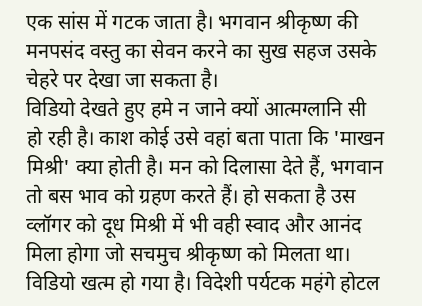एक सांस में गटक जाता है। भगवान श्रीकृष्ण की मनपसंद वस्तु का सेवन करने का सुख सहज उसके चेहरे पर देखा जा सकता है।
विडियो देखते हुए हमे न जाने क्यों आत्मग्लानि सी हो रही है। काश कोई उसे वहां बता पाता कि 'माखन मिश्री' क्या होती है। मन को दिलासा देते हैं, भगवान तो बस भाव को ग्रहण करते हैं। हो सकता है उस व्लॉगर को दूध मिश्री में भी वही स्वाद और आनंद मिला होगा जो सचमुच श्रीकृष्ण को मिलता था।
विडियो खत्म हो गया है। विदेशी पर्यटक महंगे होटल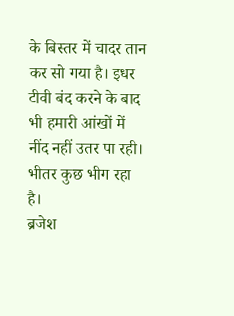के बिस्तर में चादर तान कर सो गया है। इधर टीवी बंद करने के बाद भी हमारी आंखों में नींद नहीं उतर पा रही। भीतर कुछ भीग रहा है।
ब्रजेश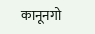कानूनगो